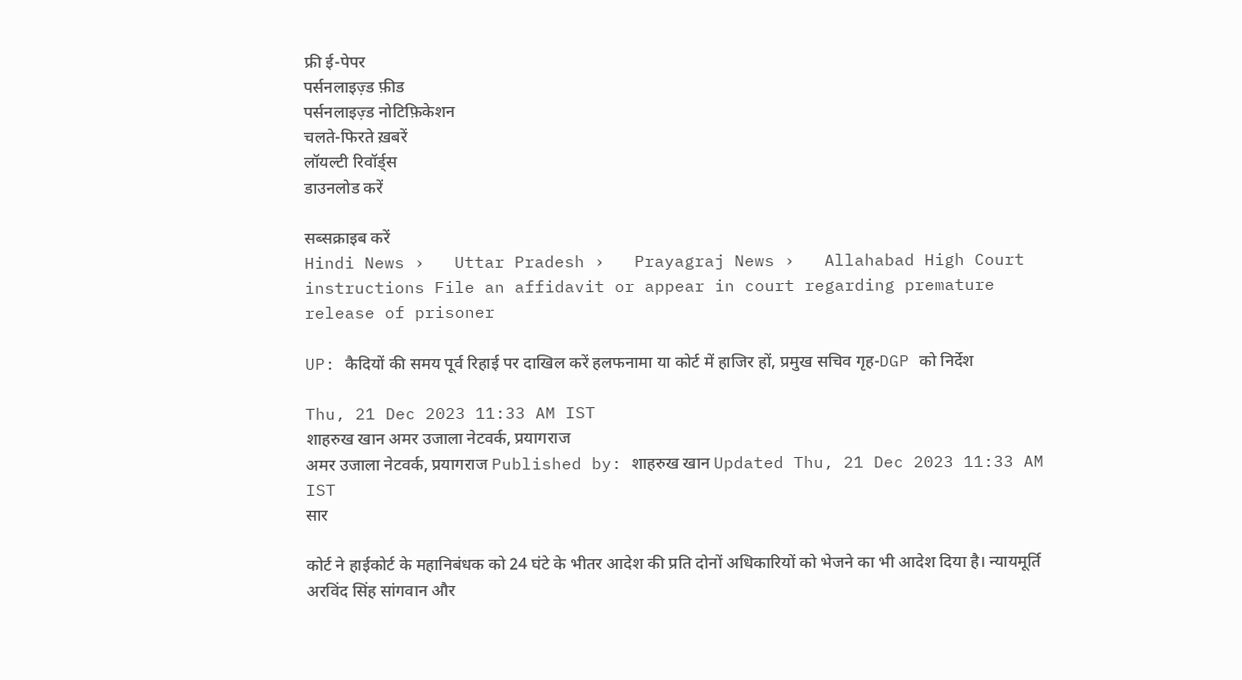फ्री ई-पेपर
पर्सनलाइज़्ड फ़ीड
पर्सनलाइज़्ड नोटिफ़िकेशन
चलते-फिरते ख़बरें
लॉयल्टी रिवॉर्ड्स
डाउनलोड करें

सब्सक्राइब करें
Hindi News ›   Uttar Pradesh ›   Prayagraj News ›   Allahabad High Court instructions File an affidavit or appear in court regarding premature release of prisoner

UP: कैदियों की समय पूर्व रिहाई पर दाखिल करें हलफनामा या कोर्ट में हाजिर हों, प्रमुख सचिव गृह-DGP को निर्देश

Thu, 21 Dec 2023 11:33 AM IST
शाहरुख खान अमर उजाला नेटवर्क, प्रयागराज
अमर उजाला नेटवर्क, प्रयागराज Published by: शाहरुख खान Updated Thu, 21 Dec 2023 11:33 AM IST
सार

कोर्ट ने हाईकोर्ट के महानिबंधक को 24 घंटे के भीतर आदेश की प्रति दोनों अधिकारियों को भेजने का भी आदेश दिया है। न्यायमूर्ति अरविंद सिंह सांगवान और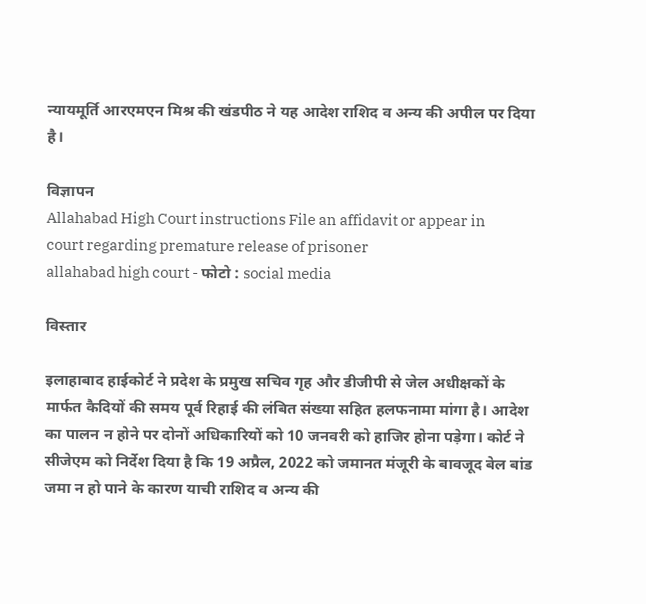न्यायमूर्ति आरएमएन मिश्र की खंडपीठ ने यह आदेश राशिद व अन्य की अपील पर दिया है।

विज्ञापन
Allahabad High Court instructions File an affidavit or appear in court regarding premature release of prisoner
allahabad high court - फोटो : social media

विस्तार

इलाहाबाद हाईकोर्ट ने प्रदेश के प्रमुख सचिव गृह और डीजीपी से जेल अधीक्षकों के मार्फत कैदियों की समय पूर्व रिहाई की लंबित संख्या सहित हलफनामा मांगा है। आदेश का पालन न होने पर दोनों अधिकारियों को 10 जनवरी को हाजिर होना पड़ेगा। कोर्ट ने सीजेएम को निर्देश दिया है कि 19 अप्रैल, 2022 को जमानत मंजूरी के बावजूद बेल बांड जमा न हो पाने के कारण याची राशिद व अन्य की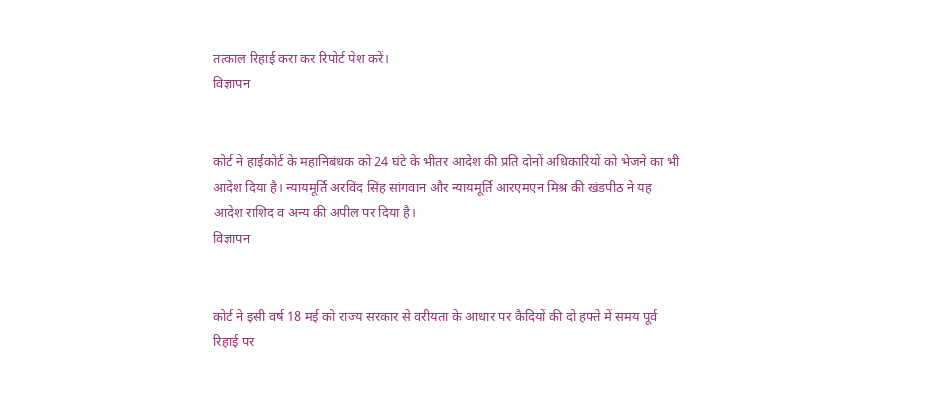तत्काल रिहाई करा कर रिपोर्ट पेश करें।
विज्ञापन


कोर्ट ने हाईकोर्ट के महानिबंधक को 24 घंटे के भीतर आदेश की प्रति दोनों अधिकारियों को भेजने का भी आदेश दिया है। न्यायमूर्ति अरविंद सिंह सांगवान और न्यायमूर्ति आरएमएन मिश्र की खंडपीठ ने यह आदेश राशिद व अन्य की अपील पर दिया है।
विज्ञापन


कोर्ट ने इसी वर्ष 18 मई को राज्य सरकार से वरीयता के आधार पर कैदियों की दो हफ्ते में समय पूर्व रिहाई पर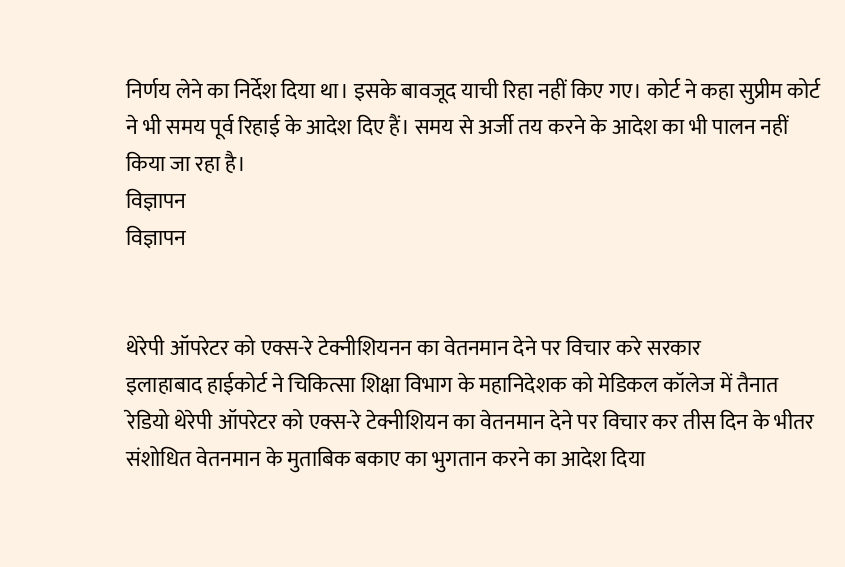निर्णय लेने का निर्देश दिया था। इसके बावजूद याची रिहा नहीं किए गए। कोर्ट ने कहा सुप्रीम कोर्ट ने भी समय पूर्व रिहाई के आदेश दिए हैं। समय से अर्जी तय करने के आदेश का भी पालन नहीं किया जा रहा है।
विज्ञापन
विज्ञापन


थेरेपी ऑपरेटर को एक्स-रे टेक्नीशियनन का वेतनमान देने पर विचार करे सरकार
इलाहाबाद हाईकोर्ट ने चिकित्सा शिक्षा विभाग के महानिदेशक को मेडिकल कॉलेज में तैनात रेडियो थेरेपी ऑपरेटर को एक्स-रे टेक्नीशियन का वेतनमान देने पर विचार कर तीस दिन के भीतर संशोधित वेतनमान के मुताबिक बकाए का भुगतान करने का आदेश दिया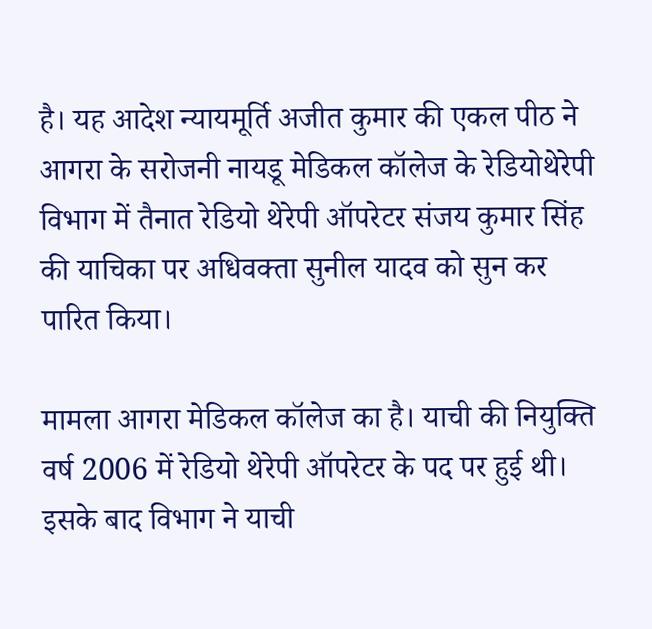है। यह आदेश न्यायमूर्ति अजीत कुमार की एकल पीठ ने आगरा के सरोजनी नायडू मेडिकल कॉलेज के रेडियोथेरेपी विभाग में तैनात रेडियो थेरेपी ऑपरेटर संजय कुमार सिंह की याचिका पर अधिवक्ता सुनील यादव को सुन कर पारित किया।

मामला आगरा मेडिकल कॉलेज का है। याची की नियुक्ति वर्ष 2006 में रेडियो थेरेपी ऑपरेटर के पद पर हुई थी। इसके बाद विभाग ने याची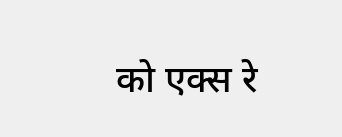को एक्स रे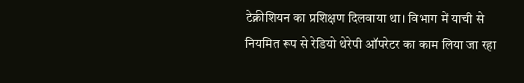टेक्नीशियन का प्रशिक्षण दिलवाया था। विभाग में याची से नियमित रूप से रेडियो थेरेपी ऑपरेटर का काम लिया जा रहा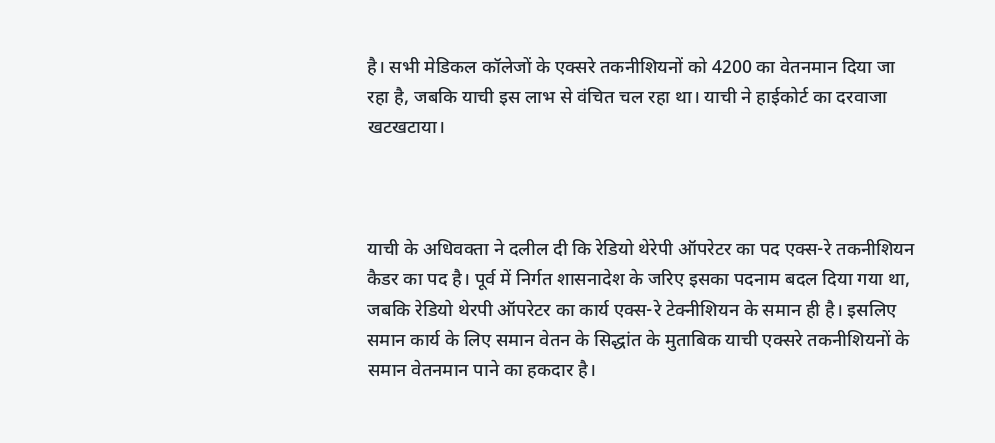है। सभी मेडिकल कॉलेजों के एक्सरे तकनीशियनों को 4200 का वेतनमान दिया जा रहा है, जबकि याची इस लाभ से वंचित चल रहा था। याची ने हाईकोर्ट का दरवाजा खटखटाया।



याची के अधिवक्ता ने दलील दी कि रेडियो थेरेपी ऑपरेटर का पद एक्स-रे तकनीशियन कैडर का पद है। पूर्व में निर्गत शासनादेश के जरिए इसका पदनाम बदल दिया गया था, जबकि रेडियो थेरपी ऑपरेटर का कार्य एक्स-रे टेक्नीशियन के समान ही है। इसलिए समान कार्य के लिए समान वेतन के सिद्धांत के मुताबिक याची एक्सरे तकनीशियनों के समान वेतनमान पाने का हकदार है।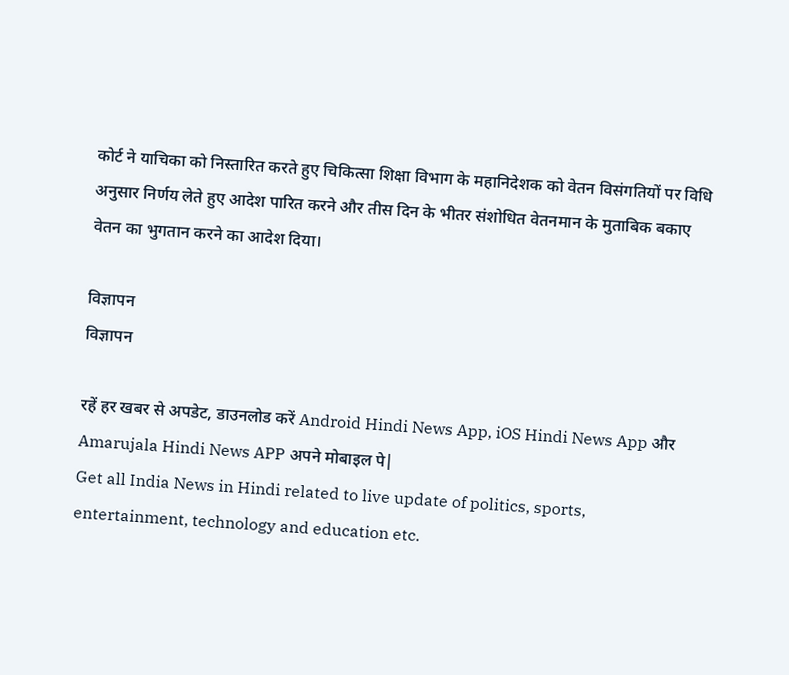कोर्ट ने याचिका को निस्तारित करते हुए चिकित्सा शिक्षा विभाग के महानिदेशक को वेतन विसंगतियों पर विधि अनुसार निर्णय लेते हुए आदेश पारित करने और तीस दिन के भीतर संशोधित वेतनमान के मुताबिक बकाए वेतन का भुगतान करने का आदेश दिया।

विज्ञापन
विज्ञापन

रहें हर खबर से अपडेट, डाउनलोड करें Android Hindi News App, iOS Hindi News App और Amarujala Hindi News APP अपने मोबाइल पे|
Get all India News in Hindi related to live update of politics, sports, entertainment, technology and education etc.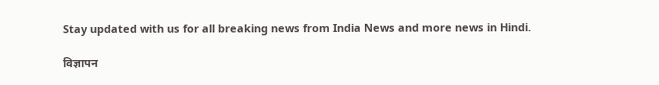Stay updated with us for all breaking news from India News and more news in Hindi.

विज्ञापन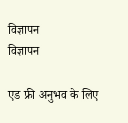विज्ञापन
विज्ञापन

एड फ्री अनुभव के लिए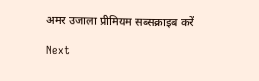अमर उजाला प्रीमियम सब्सक्राइब करें

Next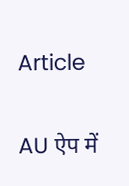Article

AU ऐप में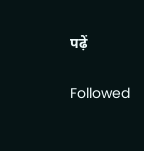पढ़ें

Followed